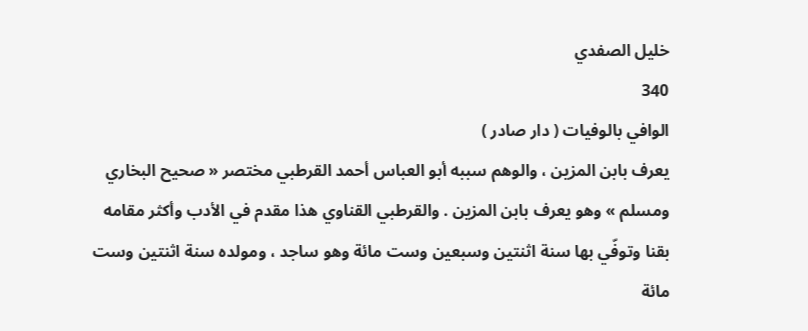خليل الصفدي
340
الوافي بالوفيات ( دار صادر )
يعرف بابن المزين ، والوهم سببه أبو العباس أحمد القرطبي مختصر « صحيح البخاري ومسلم » وهو يعرف بابن المزين . والقرطبي القناوي هذا مقدم في الأدب وأكثر مقامه بقنا وتوفّي بها سنة اثنتين وسبعين وست مائة وهو ساجد ، ومولده سنة اثنتين وست مائة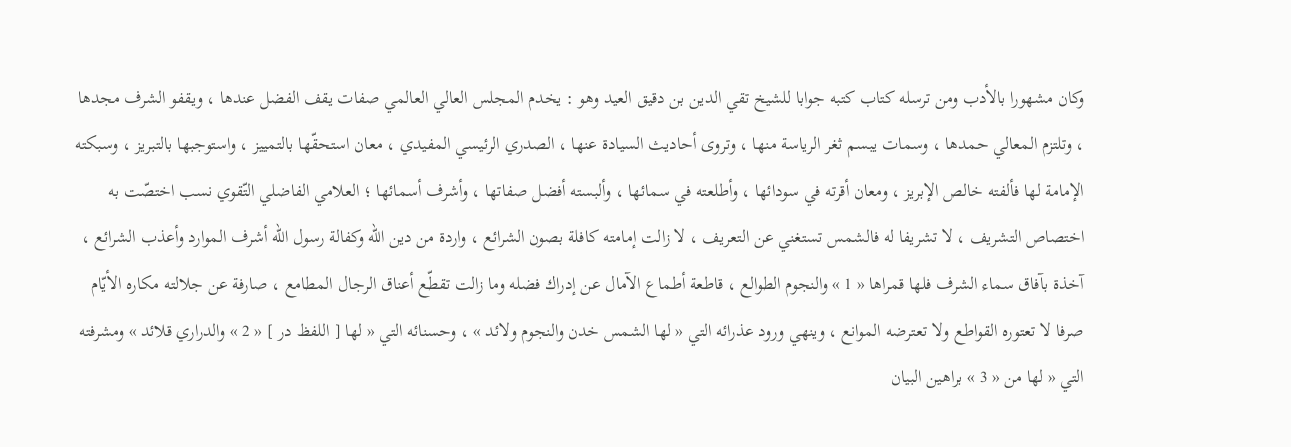وكان مشهورا بالأدب ومن ترسله كتاب كتبه جوابا للشيخ تقي الدين بن دقيق العيد وهو : يخدم المجلس العالي العالمي صفات يقف الفضل عندها ، ويقفو الشرف مجدها ، وتلتزم المعالي حمدها ، وسمات يبسم ثغر الرياسة منها ، وتروى أحاديث السيادة عنها ، الصدري الرئيسي المفيدي ، معان استحقّها بالتمييز ، واستوجبها بالتبريز ، وسبكته الإمامة لها فألفته خالص الإبريز ، ومعان أقرته في سودائها ، وأطلعته في سمائها ، وألبسته أفضل صفاتها ، وأشرف أسمائها ؛ العلامي الفاضلي التّقوي نسب اختصّت به اختصاص التشريف ، لا تشريفا له فالشمس تستغني عن التعريف ، لا زالت إمامته كافلة بصون الشرائع ، واردة من دين اللّه وكفالة رسول اللّه أشرف الموارد وأعذب الشرائع ، آخذة بآفاق سماء الشرف فلها قمراها « 1 » والنجوم الطوالع ، قاطعة أطماع الآمال عن إدراك فضله وما زالت تقطّع أعناق الرجال المطامع ، صارفة عن جلالته مكاره الأيّام صرفا لا تعتوره القواطع ولا تعترضه الموانع ، وينهي ورود عذرائه التي « لها الشمس خدن والنجوم ولائد » ، وحسنائه التي « لها [ اللفظ در ] « 2 » والدراري قلائد » ومشرفته التي « لها من « 3 » براهين البيان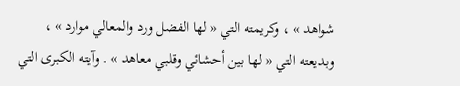شواهد » ، وكريمته التي « لها الفضل ورد والمعالي موارد » ، وبديعته التي « لها بين أحشائي وقلبي معاهد » . وآيته الكبرى التي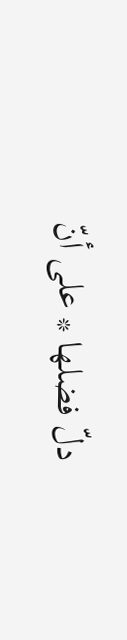دلّ فضلها * على أنّ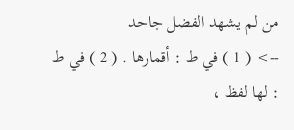من لم يشهد الفضل جاحد
--> ( 1 ) في ط : أقمارها . ( 2 ) في ط : لها لفظ ،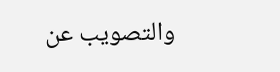والتصويب عن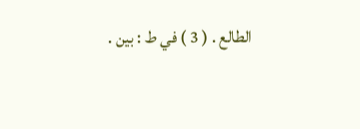الطالع . ( 3 ) في ط : بين .